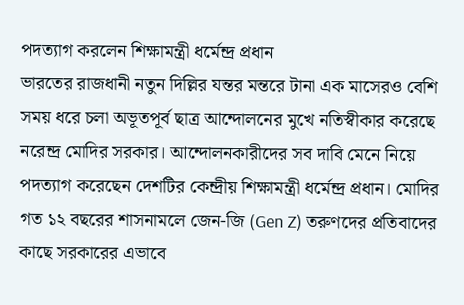পদত্যাগ করলেন শিক্ষামন্ত্রী ধর্মেন্দ্র প্রধান
ভারতের রাজধানী নতুন দিল্লির যন্তর মন্তরে টানা এক মাসেরও বেশি সময় ধরে চলা অভূতপূর্ব ছাত্র আন্দোলনের মুখে নতিস্বীকার করেছে নরেন্দ্র মোদির সরকার। আন্দোলনকারীদের সব দাবি মেনে নিয়ে পদত্যাগ করেছেন দেশটির কেন্দ্রীয় শিক্ষামন্ত্রী ধর্মেন্দ্র প্রধান। মোদির গত ১২ বছরের শাসনামলে জেন-জি (Gen Z) তরুণদের প্রতিবাদের কাছে সরকারের এভাবে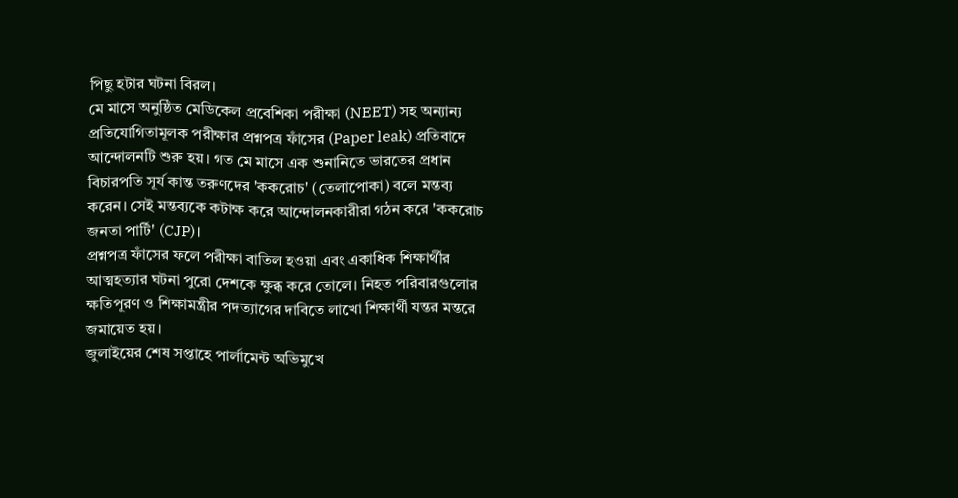পিছু হটার ঘটনা বিরল।
মে মাসে অনুষ্ঠিত মেডিকেল প্রবেশিকা পরীক্ষা (NEET) সহ অন্যান্য প্রতিযোগিতামূলক পরীক্ষার প্রশ্নপত্র ফাঁসের (Paper leak) প্রতিবাদে আন্দোলনটি শুরু হয়। গত মে মাসে এক শুনানিতে ভারতের প্রধান বিচারপতি সূর্য কান্ত তরুণদের 'ককরোচ' (তেলাপোকা) বলে মন্তব্য করেন। সেই মন্তব্যকে কটাক্ষ করে আন্দোলনকারীরা গঠন করে 'ককরোচ জনতা পার্টি' (CJP)।
প্রশ্নপত্র ফাঁসের ফলে পরীক্ষা বাতিল হওয়া এবং একাধিক শিক্ষার্থীর আত্মহত্যার ঘটনা পুরো দেশকে ক্ষুব্ধ করে তোলে। নিহত পরিবারগুলোর ক্ষতিপূরণ ও শিক্ষামন্ত্রীর পদত্যাগের দাবিতে লাখো শিক্ষার্থী যন্তর মন্তরে জমায়েত হয়।
জুলাইয়ের শেষ সপ্তাহে পার্লামেন্ট অভিমুখে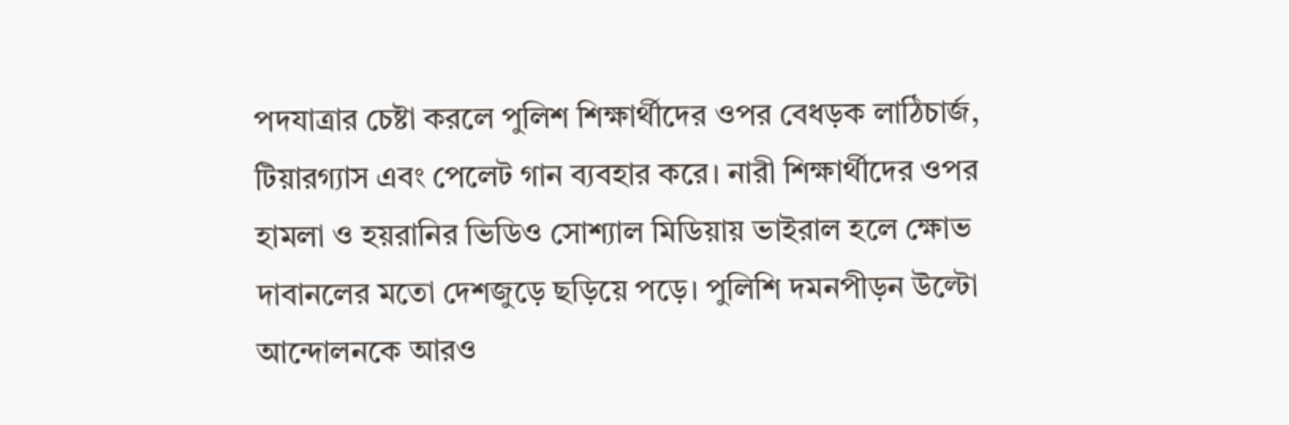পদযাত্রার চেষ্টা করলে পুলিশ শিক্ষার্থীদের ওপর বেধড়ক লাঠিচার্জ, টিয়ারগ্যাস এবং পেলেট গান ব্যবহার করে। নারী শিক্ষার্থীদের ওপর হামলা ও হয়রানির ভিডিও সোশ্যাল মিডিয়ায় ভাইরাল হলে ক্ষোভ দাবানলের মতো দেশজুড়ে ছড়িয়ে পড়ে। পুলিশি দমনপীড়ন উল্টো আন্দোলনকে আরও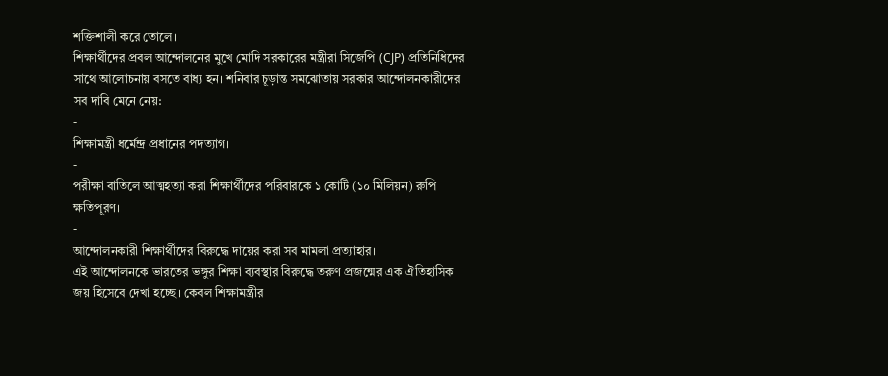শক্তিশালী করে তোলে।
শিক্ষার্থীদের প্রবল আন্দোলনের মুখে মোদি সরকারের মন্ত্রীরা সিজেপি (CJP) প্রতিনিধিদের সাথে আলোচনায় বসতে বাধ্য হন। শনিবার চূড়ান্ত সমঝোতায় সরকার আন্দোলনকারীদের সব দাবি মেনে নেয়:
-
শিক্ষামন্ত্রী ধর্মেন্দ্র প্রধানের পদত্যাগ।
-
পরীক্ষা বাতিলে আত্মহত্যা করা শিক্ষার্থীদের পরিবারকে ১ কোটি (১০ মিলিয়ন) রুপি ক্ষতিপূরণ।
-
আন্দোলনকারী শিক্ষার্থীদের বিরুদ্ধে দায়ের করা সব মামলা প্রত্যাহার।
এই আন্দোলনকে ভারতের ভঙ্গুর শিক্ষা ব্যবস্থার বিরুদ্ধে তরুণ প্রজন্মের এক ঐতিহাসিক জয় হিসেবে দেখা হচ্ছে। কেবল শিক্ষামন্ত্রীর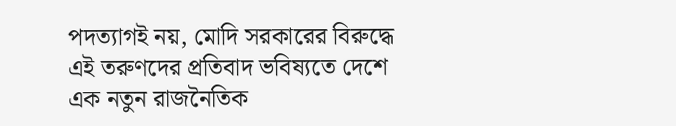পদত্যাগই নয়, মোদি সরকারের বিরুদ্ধে এই তরুণদের প্রতিবাদ ভবিষ্যতে দেশে এক নতুন রাজনৈতিক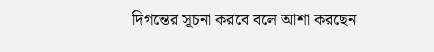দিগন্তের সূচনা করবে বলে আশা করছেন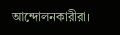আন্দোলনকারীরা।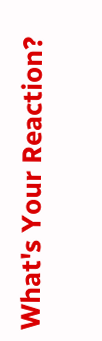What's Your Reaction?